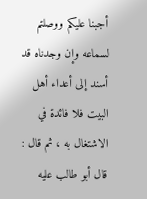أجبنا عليكم ووصلتم لسماعه وإن وجدناه قد أسند إلى أعداء أهل البيت فلا فائدة في الاشتغال به ، ثم قال : قال أبو طالب عليه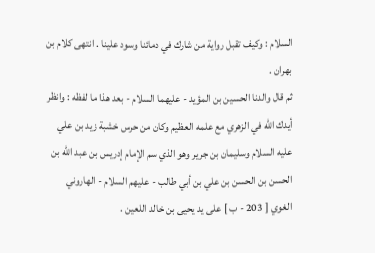السلام : وكيف تقبل رواية من شارك في دمائنا وسود علينا . انتهى كلام بن بهران .
ثم قال والدنا الحسين بن المؤيد - عليهما السلام - بعد هذا ما لفظه : وانظر أيدك اللّه في الزهري مع علمه العظيم وكان من حرس خشبة زيد بن علي عليه السلام وسليمان بن جرير وهو الذي سم الإمام إدريس بن عبد اللّه بن الحسن بن الحسن بن علي بن أبي طالب - عليهم السلام - الهاروني الغوي [ 203 - ب ] على يد يحيى بن خالد اللعين .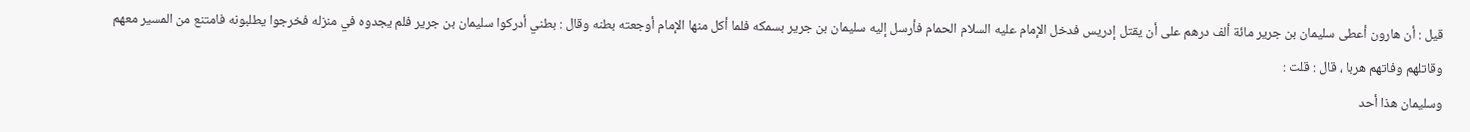قيل : أن هارون أعطى سليمان بن جرير مائة ألف درهم على أن يقتل إدريس فدخل الإمام عليه السلام الحمام فأرسل إليه سليمان بن جرير بسمكه فلما أكل منها الإمام أوجعته بطنه وقال : بطني أدركوا سليمان بن جرير فلم يجدوه في منزله فخرجوا يطلبونه فامتنع من المسير معهم وقاتلهم وفاتهم هربا ، قال : قلت :
وسليمان هذا أحد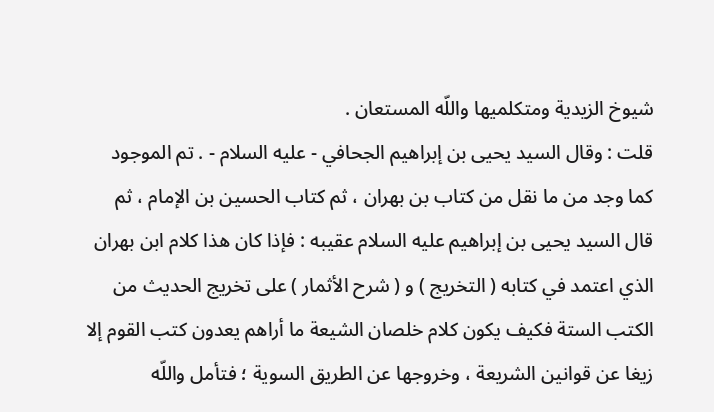شيوخ الزيدية ومتكلميها واللّه المستعان .
قلت : وقال السيد يحيى بن إبراهيم الجحافي - عليه السلام - . تم الموجود كما وجد من ما نقل من كتاب بن بهران ، ثم كتاب الحسين بن الإمام ، ثم قال السيد يحيى بن إبراهيم عليه السلام عقيبه : فإذا كان هذا كلام ابن بهران الذي اعتمد في كتابه ( التخريج ) و ( شرح الأثمار ) على تخريج الحديث من الكتب الستة فكيف يكون كلام خلصان الشيعة ما أراهم يعدون كتب القوم إلا زيغا عن قوانين الشريعة ، وخروجها عن الطريق السوية ؛ فتأمل واللّه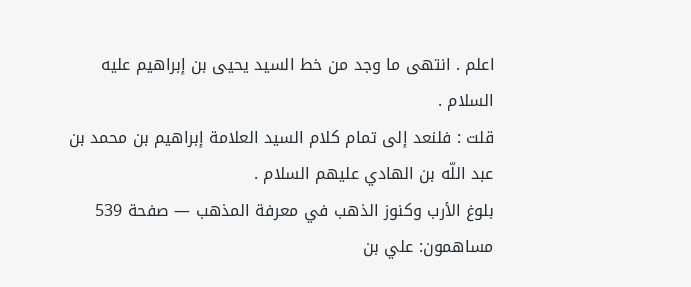اعلم . انتهى ما وجد من خط السيد يحيى بن إبراهيم عليه السلام .
قلت : فلنعد إلى تمام كلام السيد العلامة إبراهيم بن محمد بن عبد اللّه بن الهادي عليهم السلام .
بلوغ الأرب وكنوز الذهب في معرفة المذهب — صفحة 539
مساهمون: علي بن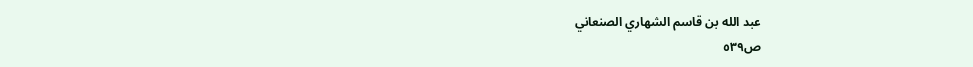عبد الله بن قاسم الشهاري الصنعاني
ص٥٣٩